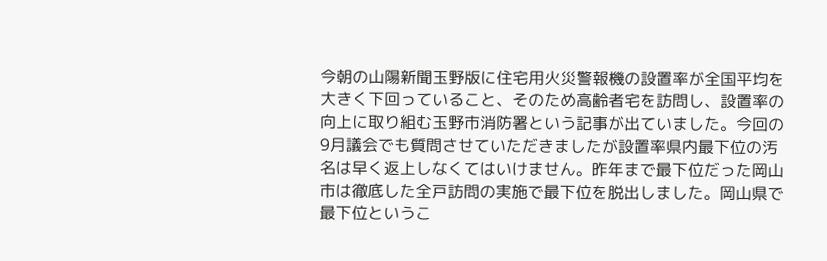今朝の山陽新聞玉野版に住宅用火災警報機の設置率が全国平均を大きく下回っていること、そのため高齢者宅を訪問し、設置率の向上に取り組む玉野市消防署という記事が出ていました。今回の9月議会でも質問させていただきましたが設置率県内最下位の汚名は早く返上しなくてはいけません。昨年まで最下位だった岡山市は徹底した全戸訪問の実施で最下位を脱出しました。岡山県で最下位というこ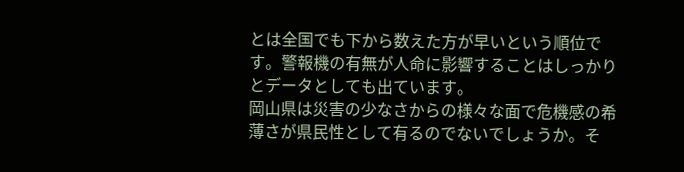とは全国でも下から数えた方が早いという順位です。警報機の有無が人命に影響することはしっかりとデータとしても出ています。
岡山県は災害の少なさからの様々な面で危機感の希薄さが県民性として有るのでないでしょうか。そ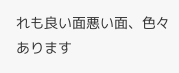れも良い面悪い面、色々あります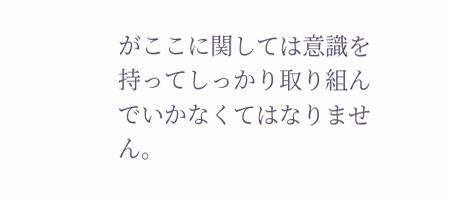がここに関しては意識を持ってしっかり取り組んでいかなくてはなりません。